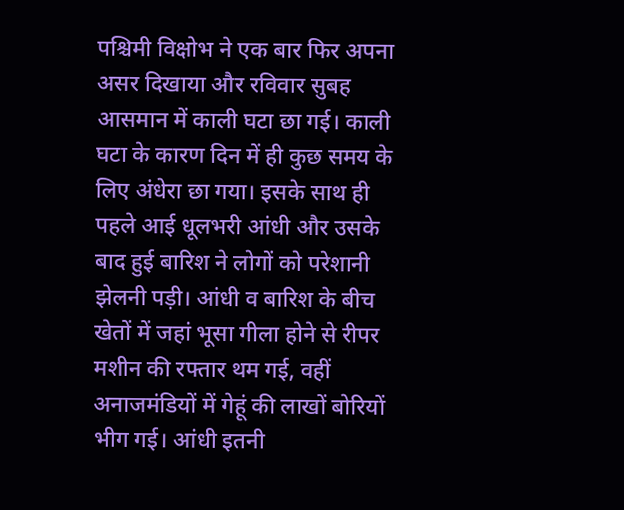पश्चिमी विक्षोभ ने एक बार फिर अपना असर दिखाया और रविवार सुबह आसमान में काली घटा छा गई। काली घटा के कारण दिन में ही कुछ समय के लिए अंधेरा छा गया। इसके साथ ही पहले आई धूलभरी आंधी और उसके बाद हुई बारिश ने लोगों को परेशानी झेलनी पड़ी। आंधी व बारिश के बीच खेतों में जहां भूसा गीला होने से रीपर मशीन की रफ्तार थम गई, वहीं अनाजमंडियों में गेहूं की लाखों बोरियों भीग गई। आंधी इतनी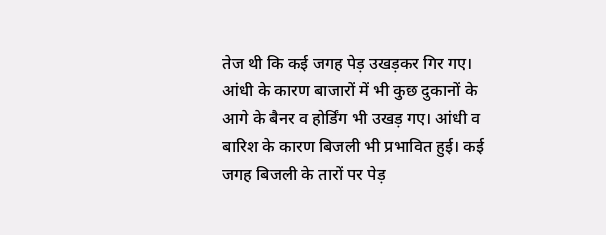तेज थी कि कई जगह पेड़ उखड़कर गिर गए। आंधी के कारण बाजारों में भी कुछ दुकानों के आगे के बैनर व होर्डिंग भी उखड़ गए। आंधी व बारिश के कारण बिजली भी प्रभावित हुई। कई जगह बिजली के तारों पर पेड़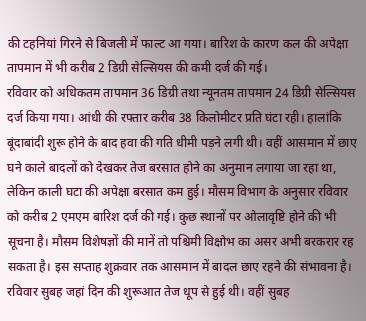की टहनियां गिरने से बिजली में फाल्ट आ गया। बारिश के कारण कल की अपेक्षा तापमान में भी करीब 2 डिग्री सेल्सियस की कमी दर्ज की गई।
रविवार को अधिकतम तापमान 36 डिग्री तथा न्यूनतम तापमान 24 डिग्री सेल्सियस दर्ज किया गया। आंधी की रफ्तार करीब 38 किलोमीटर प्रति घंटा रही। हालांकि बूंदाबांदी शुरू होने के बाद हवा की गति धीमी पड़ने लगी थी। वहीं आसमान में छाए घने काले बादलों को देखकर तेज बरसात होने का अनुमान लगाया जा रहा था, लेकिन काली घटा की अपेक्षा बरसात कम हुई। मौसम विभाग के अनुसार रविवार को करीब 2 एमएम बारिश दर्ज की गई। कुछ स्थानों पर ओलावृष्टि होने की भी सूचना है। मौसम विशेषज्ञों की मानें तो पश्चिमी विक्षोभ का असर अभी बरकरार रह सकता है। इस सप्ताह शुक्रवार तक आसमान में बादल छाए रहने की संभावना है। रविवार सुबह जहां दिन की शुरूआत तेज धूप से हुई थी। वहीं सुबह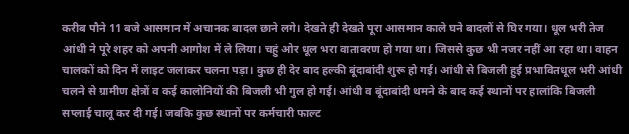करीब पौने 11 बजे आसमान में अचानक बादल छाने लगे। देखते ही देखते पूरा आसमान काले घने बादलों से घिर गया। धूल भरी तेज आंधी ने पूरे शहर को अपनी आगोश में ले लिया। चहुं ओर धूल भरा वातावरण हो गया था। जिससे कुछ भी नजर नहीं आ रहा था। वाहन चालकों को दिन में लाइट जलाकर चलना पड़ा। कुछ ही देर बाद हल्की बूंदाबांदी शुरू हो गई। आंधी से बिजली हुई प्रभावितधूल भरी आंधी चलने से ग्रामीण क्षेत्रों व कई कालोनियों की बिजली भी गुल हो गई। आंधी व बूंदाबांदी थमने के बाद कई स्थानों पर हालांकि बिजली सप्लाई चालू कर दी गई। जबकि कुछ स्थानों पर कर्मचारी फाल्ट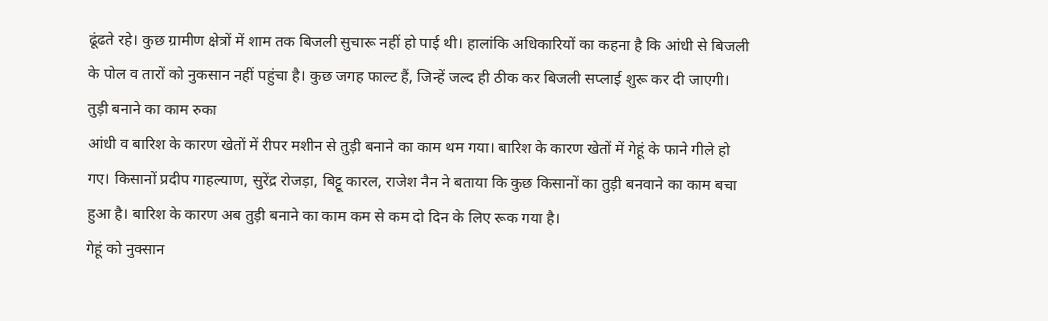ढूंढते रहे। कुछ ग्रामीण क्षेत्रों में शाम तक बिजली सुचारू नहीं हो पाई थी। हालांकि अधिकारियों का कहना है कि आंधी से बिजली के पोल व तारों को नुकसान नहीं पहुंचा है। कुछ जगह फाल्ट हैं, जिन्हें जल्द ही ठीक कर बिजली सप्लाई शुरू कर दी जाएगी।
तुड़ी बनाने का काम रुका
आंधी व बारिश के कारण खेतों में रीपर मशीन से तुड़ी बनाने का काम थम गया। बारिश के कारण खेतों में गेहूं के फाने गीले हो गए। किसानों प्रदीप गाहल्याण, सुरेंद्र रोजड़ा, बिट्टू कारल, राजेश नैन ने बताया कि कुछ किसानों का तुड़ी बनवाने का काम बचा हुआ है। बारिश के कारण अब तुड़ी बनाने का काम कम से कम दो दिन के लिए रूक गया है।
गेहूं को नुक्सान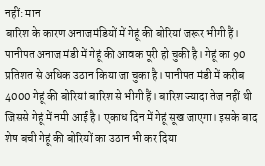नहीं: मान
बारिश के कारण अनाजमंडियों में गेहूं की बोरियां जरूर भीगी हैं। पानीपत अनाज मंडी में गेहूं की आवक पूरी हो चुकी है। गेहूं का 90 प्रतिशत से अधिक उठान किया जा चुका है। पानीपत मंडी में करीब 4000 गेहूं की बोरियां बारिश से भीगी हैं। बारिश ज्यादा तेज नहीं थी जिससे गेहूं में नमी आई है। एकाध दिन में गेहूं सूख जाएगा। इसके बाद शेष बची गेहूं की बोरियों का उठान भी कर दिया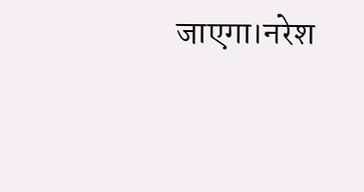जाएगा।नरेश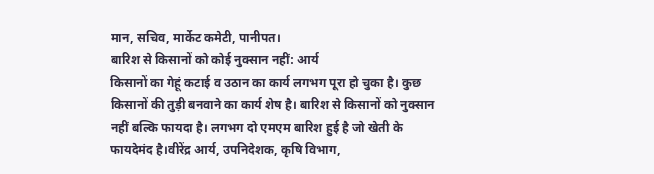मान, सचिव, मार्केट कमेटी, पानीपत।
बारिश से किसानों को कोई नुक्सान नहीं: आर्य
किसानों का गेहूं कटाई व उठान का कार्य लगभग पूरा हो चुका है। कुछ किसानों की तुड़ी बनवाने का कार्य शेष है। बारिश से किसानों को नुक्सान नहीं बल्कि फायदा है। लगभग दो एमएम बारिश हुई है जो खेती के फायदेमंद है।वीरेंद्र आर्य, उपनिदेशक, कृषि विभाग,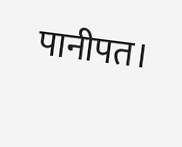पानीपत।